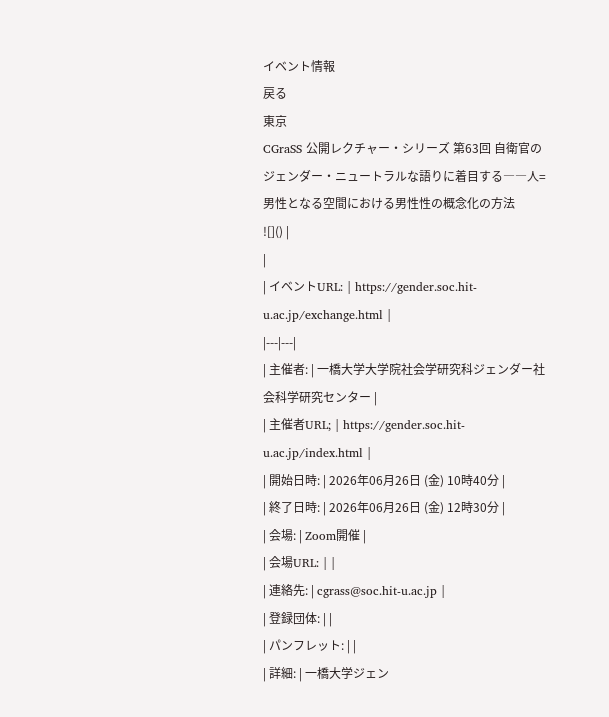イベント情報
戻る
東京
CGraSS 公開レクチャー・シリーズ 第63回 自衛官のジェンダー・ニュートラルな語りに着目する――人=男性となる空間における男性性の概念化の方法
![]() |
|
| イベントURL: | https://gender.soc.hit-u.ac.jp/exchange.html |
|---|---|
| 主催者: | 一橋大学大学院社会学研究科ジェンダー社会科学研究センター |
| 主催者URL; | https://gender.soc.hit-u.ac.jp/index.html |
| 開始日時: | 2026年06月26日 (金) 10時40分 |
| 終了日時: | 2026年06月26日 (金) 12時30分 |
| 会場: | Zoom開催 |
| 会場URL: | |
| 連絡先: | cgrass@soc.hit-u.ac.jp |
| 登録団体: | |
| パンフレット: | |
| 詳細: | 一橋大学ジェン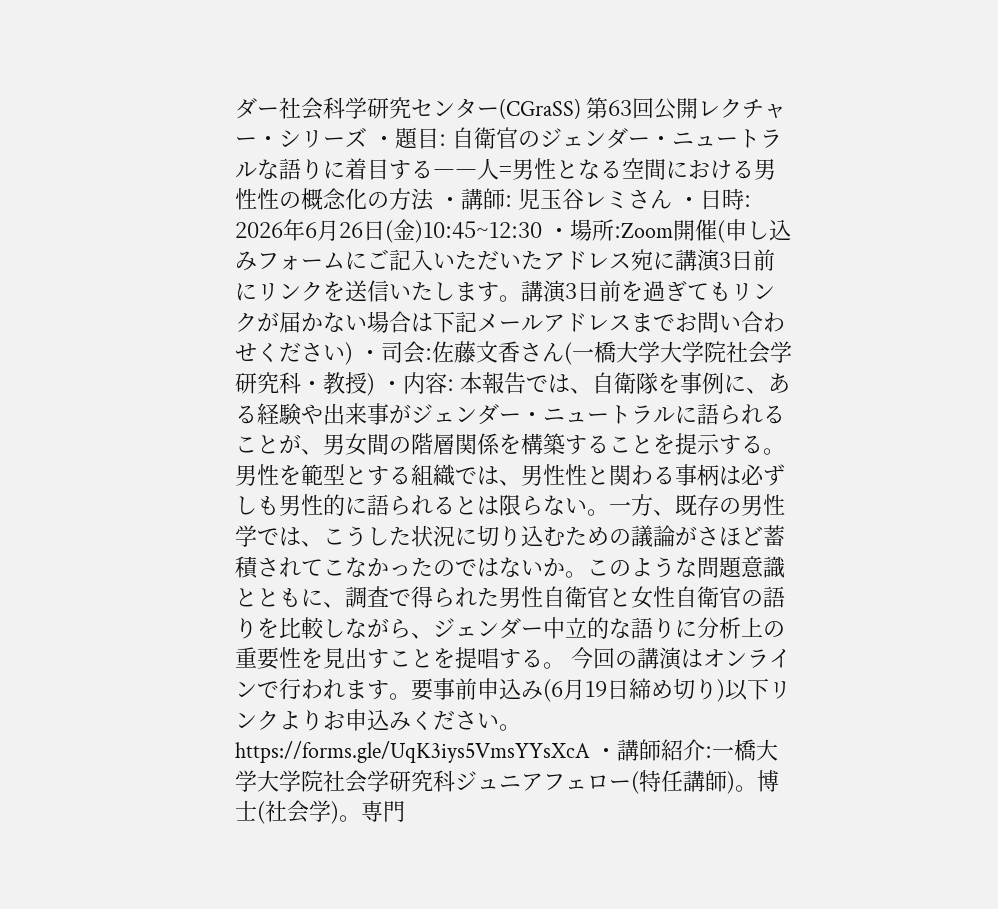ダー社会科学研究センター(CGraSS) 第63回公開レクチャー・シリーズ ・題目: 自衛官のジェンダー・ニュートラルな語りに着目する――人=男性となる空間における男性性の概念化の方法 ・講師: 児玉谷レミさん ・日時: 2026年6月26日(金)10:45~12:30 ・場所:Zoom開催(申し込みフォームにご記入いただいたアドレス宛に講演3日前にリンクを送信いたします。講演3日前を過ぎてもリンクが届かない場合は下記メールアドレスまでお問い合わせください) ・司会:佐藤文香さん(一橋大学大学院社会学研究科・教授) ・内容: 本報告では、自衛隊を事例に、ある経験や出来事がジェンダー・ニュートラルに語られることが、男女間の階層関係を構築することを提示する。男性を範型とする組織では、男性性と関わる事柄は必ずしも男性的に語られるとは限らない。一方、既存の男性学では、こうした状況に切り込むための議論がさほど蓄積されてこなかったのではないか。このような問題意識とともに、調査で得られた男性自衛官と女性自衛官の語りを比較しながら、ジェンダー中立的な語りに分析上の重要性を見出すことを提唱する。 今回の講演はオンラインで行われます。要事前申込み(6月19日締め切り)以下リンクよりお申込みください。 https://forms.gle/UqK3iys5VmsYYsXcA ・講師紹介:一橋大学大学院社会学研究科ジュニアフェロー(特任講師)。博士(社会学)。専門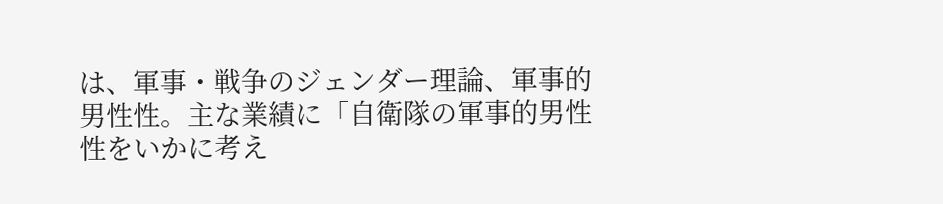は、軍事・戦争のジェンダー理論、軍事的男性性。主な業績に「自衛隊の軍事的男性性をいかに考え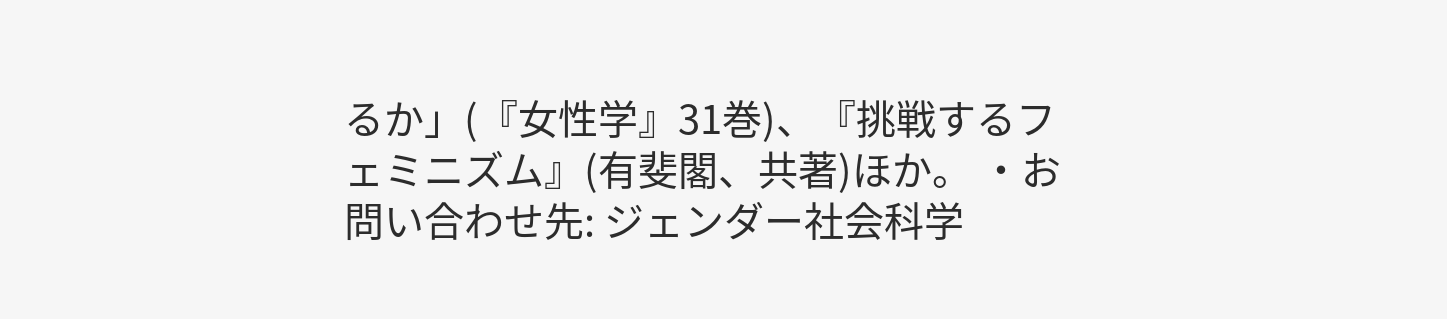るか」(『女性学』31巻)、『挑戦するフェミニズム』(有斐閣、共著)ほか。 ・お問い合わせ先: ジェンダー社会科学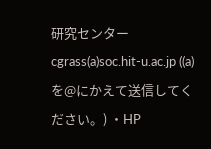研究センター cgrass(a)soc.hit-u.ac.jp ((a)を@にかえて送信してください。) ・HP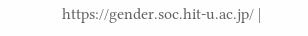https://gender.soc.hit-u.ac.jp/ |